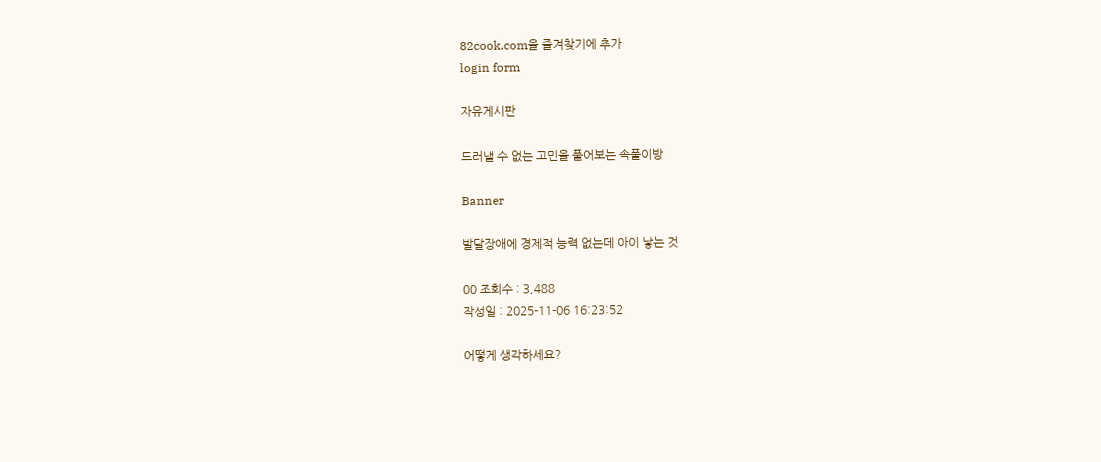82cook.com을 즐겨찾기에 추가
login form

자유게시판

드러낼 수 없는 고민을 풀어보는 속풀이방

Banner

발달장애에 경제적 능력 없는데 아이 낳는 것

00 조회수 : 3,488
작성일 : 2025-11-06 16:23:52

어떻게 생각하세요?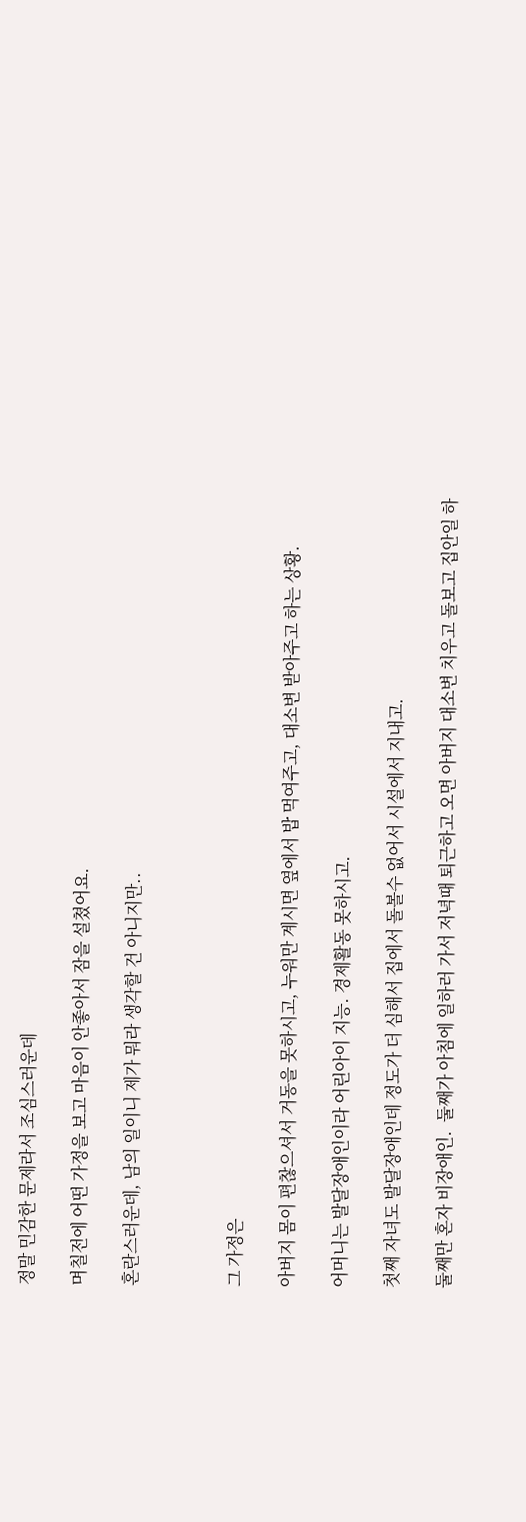정말 민감한 문제라서 조심스러운데

며칠전에 어떤 가정을 보고 마음이 안좋아서 잠을 설쳤어요.

혼란스러운데, 남의 일이니 제가 뭐라 생각할 건 아니지만..



그 가정은

아버지 몸이 편찮으셔서 거동을 못하시고, 누워만 계시면 옆에서 밥 먹여주고, 대소변 받아주고 하는 상황.

어머니는 발달장애인이라 어린아이 지능. 경제활동 못하시고.

첫째 자녀도 발달장애인데 정도가 더 심해서 집에서 돌볼수 없어서 시설에서 지내고.

둘째만 혼자 비장애인.  둘째가 아침에 일하러 가서 저녁때 퇴근하고 오면 아버지 대소변 치우고 돌보고 집안일 하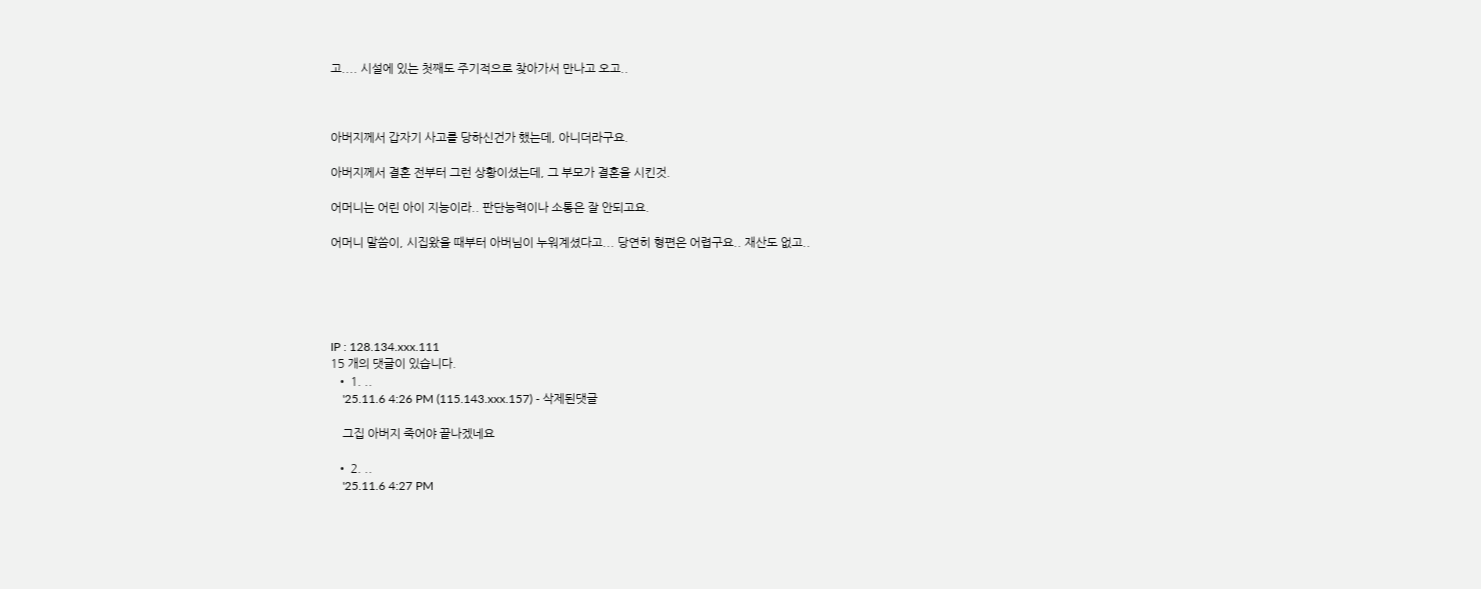고.... 시설에 있는 첫째도 주기적으로 찾아가서 만나고 오고..



아버지께서 갑자기 사고를 당하신건가 했는데, 아니더라구요.

아버지께서 결혼 전부터 그런 상황이셨는데, 그 부모가 결혼을 시킨것.

어머니는 어린 아이 지능이라.. 판단능력이나 소통은 잘 안되고요.

어머니 말씀이, 시집왔을 때부터 아버님이 누워계셨다고... 당연히 형편은 어렵구요.. 재산도 없고..





IP : 128.134.xxx.111
15 개의 댓글이 있습니다.
  • 1. ..
    '25.11.6 4:26 PM (115.143.xxx.157) - 삭제된댓글

    그집 아버지 죽어야 끝나겠네요

  • 2. ..
    '25.11.6 4:27 PM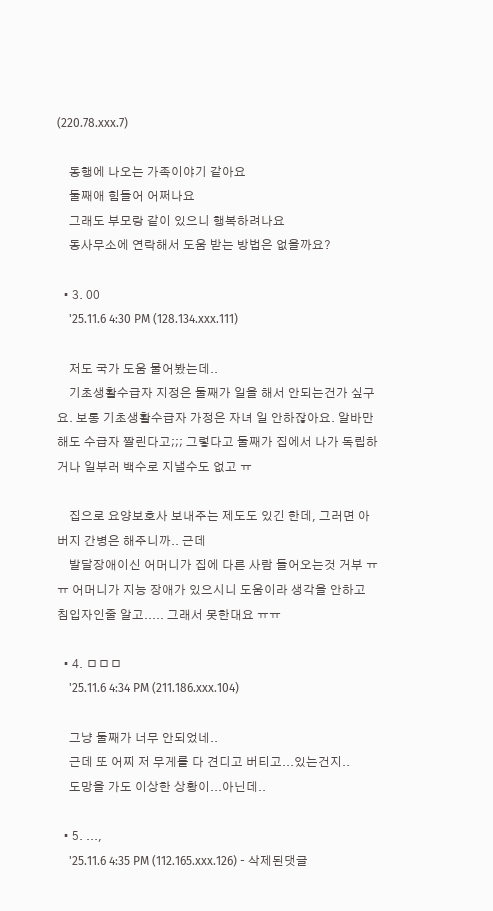(220.78.xxx.7)

    동행에 나오는 가족이야기 같아요
    둘째애 힘들어 어쩌나요
    그래도 부모랑 같이 있으니 행복하려나요
    동사무소에 연락해서 도움 받는 방법은 없을까요?

  • 3. 00
    '25.11.6 4:30 PM (128.134.xxx.111)

    저도 국가 도움 물어봤는데..
    기초생활수급자 지정은 둘째가 일을 해서 안되는건가 싶구요. 보통 기초생활수급자 가정은 자녀 일 안하잖아요. 알바만 해도 수급자 짤린다고;;; 그렇다고 둘째가 집에서 나가 독립하거나 일부러 백수로 지낼수도 없고 ㅠ

    집으로 요양보호사 보내주는 제도도 있긴 한데, 그러면 아버지 간병은 해주니까.. 근데
    발달장애이신 어머니가 집에 다른 사람 들어오는것 거부 ㅠㅠ 어머니가 지능 장애가 있으시니 도움이라 생각을 안하고 침입자인줄 알고..... 그래서 못한대요 ㅠㅠ

  • 4. ㅁㅁㅁ
    '25.11.6 4:34 PM (211.186.xxx.104)

    그냥 둘째가 너무 안되었네..
    근데 또 어찌 저 무게를 다 견디고 버티고...있는건지..
    도망을 가도 이상한 상황이...아닌데..

  • 5. ...,
    '25.11.6 4:35 PM (112.165.xxx.126) - 삭제된댓글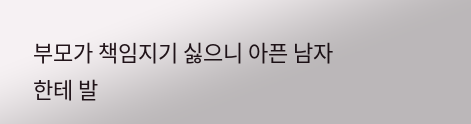부모가 책임지기 싫으니 아픈 남자한테 발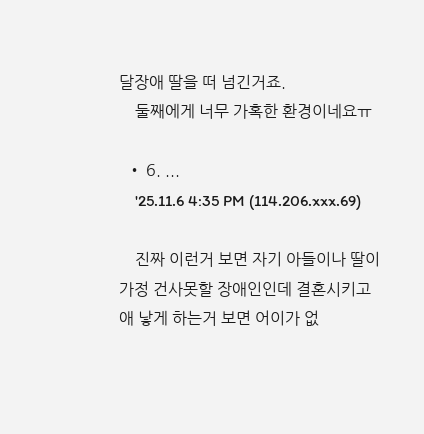달장애 딸을 떠 넘긴거죠.
    둘째에게 너무 가혹한 환경이네요ㅠ

  • 6. ...
    '25.11.6 4:35 PM (114.206.xxx.69)

    진짜 이런거 보면 자기 아들이나 딸이 가정 건사못할 장애인인데 결혼시키고 애 낳게 하는거 보면 어이가 없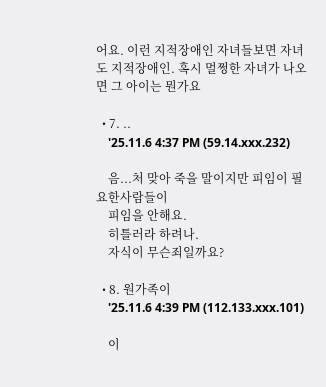어요. 이런 지적장애인 자녀들보면 자녀도 지적장애인. 혹시 멀쩡한 자녀가 나오면 그 아이는 뭔가요

  • 7. ..
    '25.11.6 4:37 PM (59.14.xxx.232)

    음...처 맞아 죽을 말이지만 피임이 필요한사람들이
    피임을 안해요.
    히틀러라 하려나.
    자식이 무슨죄일까요?

  • 8. 원가족이
    '25.11.6 4:39 PM (112.133.xxx.101)

    이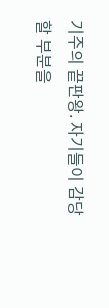기주의 끝판왕. 자기들이 감당할 부분을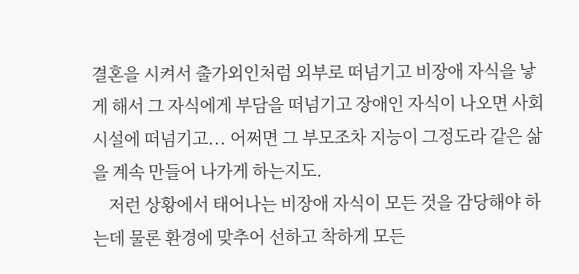결혼을 시켜서 출가외인처럼 외부로 떠넘기고 비장애 자식을 낳게 해서 그 자식에게 부담을 떠넘기고 장애인 자식이 나오면 사회시설에 떠넘기고... 어쩌면 그 부모조차 지능이 그정도라 같은 삶을 계속 만들어 나가게 하는지도.
    저런 상황에서 태어나는 비장애 자식이 모든 것을 감당해야 하는데 물론 환경에 맞추어 선하고 착하게 모든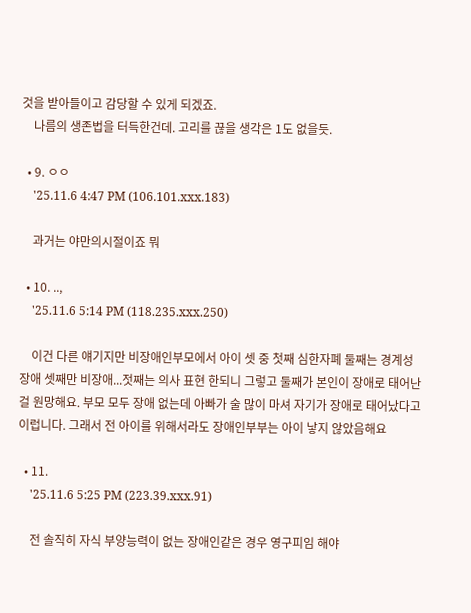것을 받아들이고 감당할 수 있게 되겠죠.
    나름의 생존법을 터득한건데. 고리를 끊을 생각은 1도 없을듯.

  • 9. ㅇㅇ
    '25.11.6 4:47 PM (106.101.xxx.183)

    과거는 야만의시절이죠 뭐

  • 10. ..,
    '25.11.6 5:14 PM (118.235.xxx.250)

    이건 다른 얘기지만 비장애인부모에서 아이 셋 중 첫째 심한자폐 둘째는 경계성장애 셋째만 비장애...젓째는 의사 표현 한되니 그렇고 둘째가 본인이 장애로 태어난 걸 원망해요. 부모 모두 장애 없는데 아빠가 술 많이 마셔 자기가 장애로 태어났다고 이럽니다. 그래서 전 아이를 위해서라도 장애인부부는 아이 낳지 않았음해요

  • 11.
    '25.11.6 5:25 PM (223.39.xxx.91)

    전 솔직히 자식 부양능력이 없는 장애인같은 경우 영구피임 해야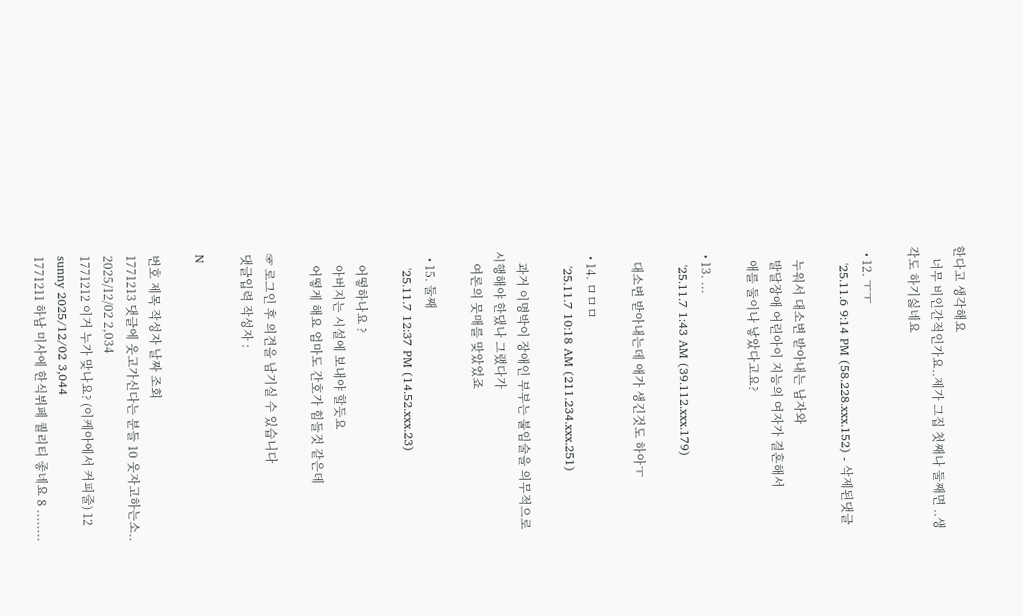한다고 생각해요
    너무 비인간적인가요..제가 그집 첫째나 둘째면 ..생각도 하기싫네요

  • 12. ㅜㅜ
    '25.11.6 9:14 PM (58.228.xxx.152) - 삭제된댓글

    누워서 대소변 받아내는 남자와
    발달장애 어린아이 지능의 여자가 결혼해서
    애를 둘이나 낳았다고요?

  • 13. ...
    '25.11.7 1:43 AM (39.112.xxx.179)

    대소변 받아내는데 애가 생긴것도 하아ㅜ

  • 14. ㅁㅁㅁ
    '25.11.7 10:18 AM (211.234.xxx.251)

    과거 이명박이 장애인 부부는 불임술을 의무적으로 시행해야 한댔나 그랬다가
    여론의 뭇매를 맞았었죠

  • 15. 둘째
    '25.11.7 12:37 PM (14.52.xxx.23)

    어떻하나요 ?
    아버지는 시설에 보내야 할듯요
    어떻게 해요 엄마도 간호가 힘들것 같은데

☞ 로그인 후 의견을 남기실 수 있습니다
댓글입력 작성자 :

N

번호 제목 작성자 날짜 조회
1771213 댓글에 웃고가신다는 분들 10 웃자고하는소.. 2025/12/02 2,034
1771212 이거 누가 맞나요? (이케아에서 커피줄) 12 sunny 2025/12/02 3,044
1771211 하남 미사에 한식뷔페 퀄리티 좋네요 8 ........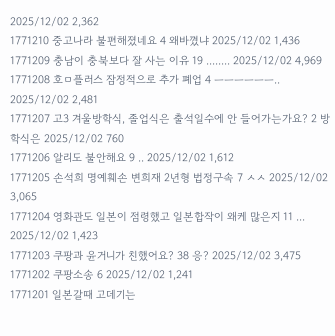2025/12/02 2,362
1771210 중고나라 불편해졌네요 4 왜바꼈냐 2025/12/02 1,436
1771209 충남이 충북보다 잘 사는 이유 19 ........ 2025/12/02 4,969
1771208 호ㅁ플러스 잠정적으로 추가 폐업 4 ㅡㅡㅡㅡㅡㅡ.. 2025/12/02 2,481
1771207 고3 겨울방학식, 졸업식은 출석일수에 안 들어가는가요? 2 방학식은 2025/12/02 760
1771206 알리도 불안해요 9 .. 2025/12/02 1,612
1771205 손석희 명예훼손 변희재 2년형 법정구속 7 ㅅㅅ 2025/12/02 3,065
1771204 영화관도 일본이 점령했고 일본합작이 왜케 많은지 11 ... 2025/12/02 1,423
1771203 쿠팡과 윤거니가 친했어요? 38 응? 2025/12/02 3,475
1771202 쿠팡소송 6 2025/12/02 1,241
1771201 일본갈때 고데기는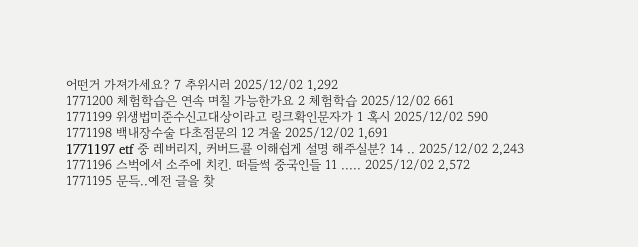어떤거 가져가세요? 7 추위시러 2025/12/02 1,292
1771200 체험학습은 연속 며칠 가능한가요 2 체험학습 2025/12/02 661
1771199 위생법미준수신고대상이라고 링크확인문자가 1 혹시 2025/12/02 590
1771198 백내장수술 다초점문의 12 겨울 2025/12/02 1,691
1771197 etf 중 레버리지, 커버드콜 이해쉽게 설명 해주실분? 14 .. 2025/12/02 2,243
1771196 스벅에서 소주에 치킨. 떠들썩 중국인들 11 ..... 2025/12/02 2,572
1771195 문득..예전 글을 찾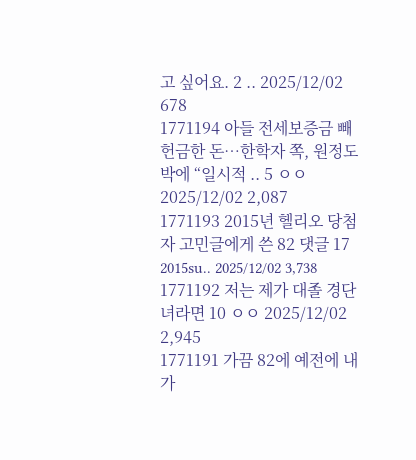고 싶어요. 2 .. 2025/12/02 678
1771194 아들 전세보증금 빼 헌금한 돈…한학자 쪽, 원정도박에 “일시적 .. 5 ㅇㅇ 2025/12/02 2,087
1771193 2015년 헬리오 당첨자 고민글에게 쓴 82 댓글 17 2015su.. 2025/12/02 3,738
1771192 저는 제가 대졸 경단녀라면 10 ㅇㅇ 2025/12/02 2,945
1771191 가끔 82에 예전에 내가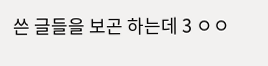쓴 글들을 보곤 하는데 3 ㅇㅇ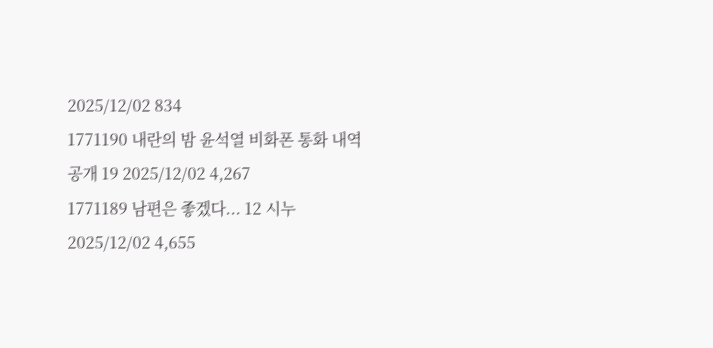2025/12/02 834
1771190 내란의 밤 윤석열 비화폰 통화 내역 공개 19 2025/12/02 4,267
1771189 남편은 좋겠다... 12 시누 2025/12/02 4,655